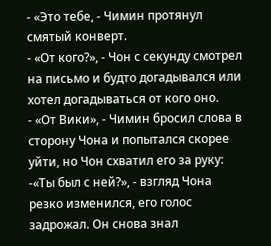- «Это тебе, - Чимин протянул смятый конверт.
- «От кого?», - Чон с секунду смотрел на письмо и будто догадывался или хотел догадываться от кого оно.
- «От Вики», - Чимин бросил слова в сторону Чона и попытался скорее уйти, но Чон схватил его за руку: -«Ты был с ней?», - взгляд Чона резко изменился, его голос задрожал. Он снова знал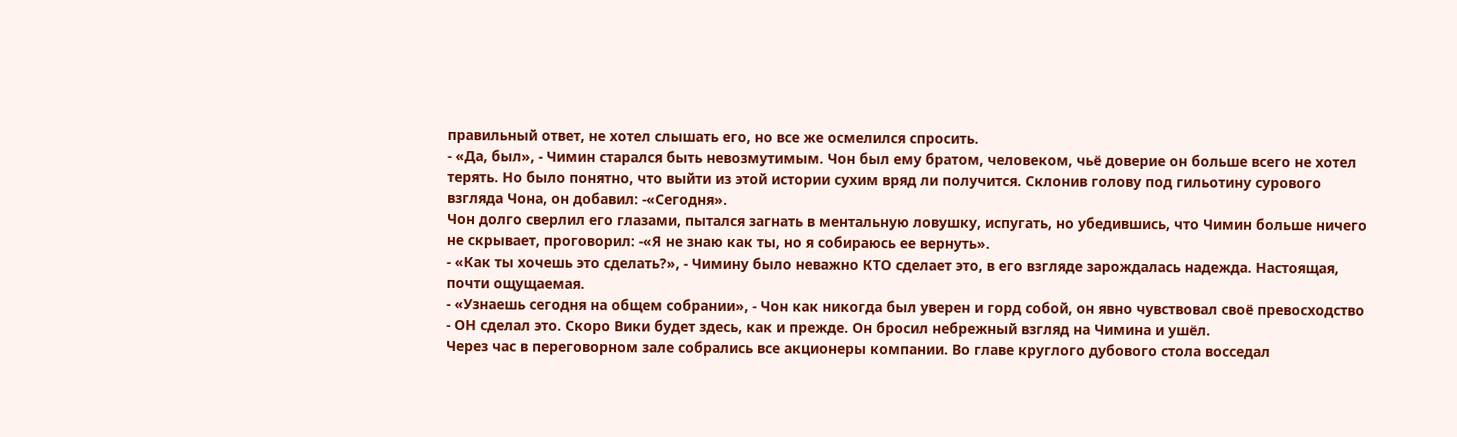правильный ответ, не хотел слышать его, но все же осмелился спросить.
- «Да, был», - Чимин старался быть невозмутимым. Чон был ему братом, человеком, чьё доверие он больше всего не хотел терять. Но было понятно, что выйти из этой истории сухим вряд ли получится. Склонив голову под гильотину сурового взгляда Чона, он добавил: -«Сегодня».
Чон долго сверлил его глазами, пытался загнать в ментальную ловушку, испугать, но убедившись, что Чимин больше ничего не скрывает, проговорил: -«Я не знаю как ты, но я собираюсь ее вернуть».
- «Как ты хочешь это сделать?», - Чимину было неважно КТО сделает это, в его взгляде зарождалась надежда. Настоящая, почти ощущаемая.
- «Узнаешь сегодня на общем собрании», - Чон как никогда был уверен и горд собой, он явно чувствовал своё превосходство - ОН сделал это. Скоро Вики будет здесь, как и прежде. Он бросил небрежный взгляд на Чимина и ушёл.
Через час в переговорном зале собрались все акционеры компании. Во главе круглого дубового стола восседал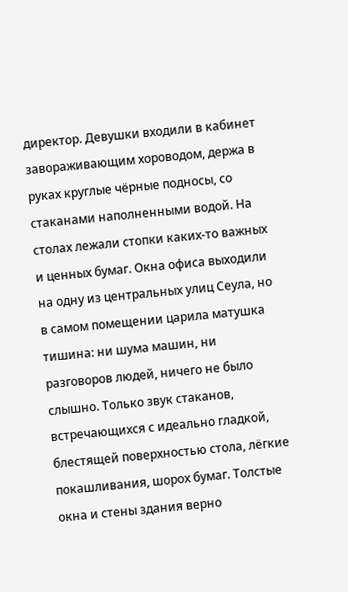директор. Девушки входили в кабинет завораживающим хороводом, держа в руках круглые чёрные подносы, со стаканами наполненными водой. На столах лежали стопки каких-то важных и ценных бумаг. Окна офиса выходили на одну из центральных улиц Сеула, но в самом помещении царила матушка тишина: ни шума машин, ни разговоров людей, ничего не было слышно. Только звук стаканов, встречающихся с идеально гладкой, блестящей поверхностью стола, лёгкие покашливания, шорох бумаг. Толстые окна и стены здания верно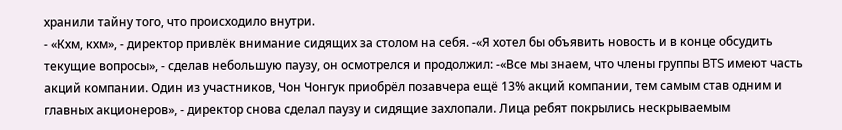хранили тайну того, что происходило внутри.
- «Кхм, кхм», - директор привлёк внимание сидящих за столом на себя. -«Я хотел бы объявить новость и в конце обсудить текущие вопросы», - сделав небольшую паузу, он осмотрелся и продолжил: -«Все мы знаем, что члены группы BTS имеют часть акций компании. Один из участников, Чон Чонгук приобрёл позавчера ещё 13% акций компании, тем самым став одним и главных акционеров», - директор снова сделал паузу и сидящие захлопали. Лица ребят покрылись нескрываемым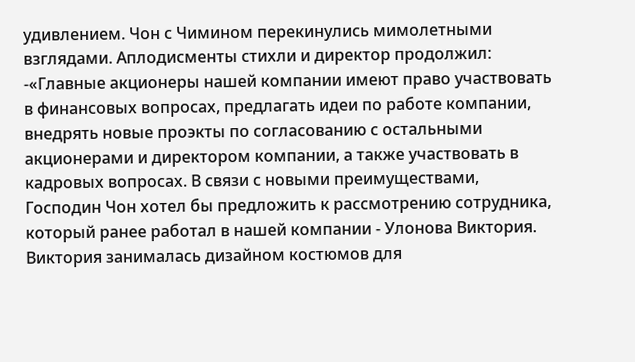удивлением. Чон с Чимином перекинулись мимолетными взглядами. Аплодисменты стихли и директор продолжил: -«Главные акционеры нашей компании имеют право участвовать в финансовых вопросах, предлагать идеи по работе компании, внедрять новые проэкты по согласованию с остальными акционерами и директором компании, а также участвовать в кадровых вопросах. В связи с новыми преимуществами, Господин Чон хотел бы предложить к рассмотрению сотрудника, который ранее работал в нашей компании - Улонова Виктория. Виктория занималась дизайном костюмов для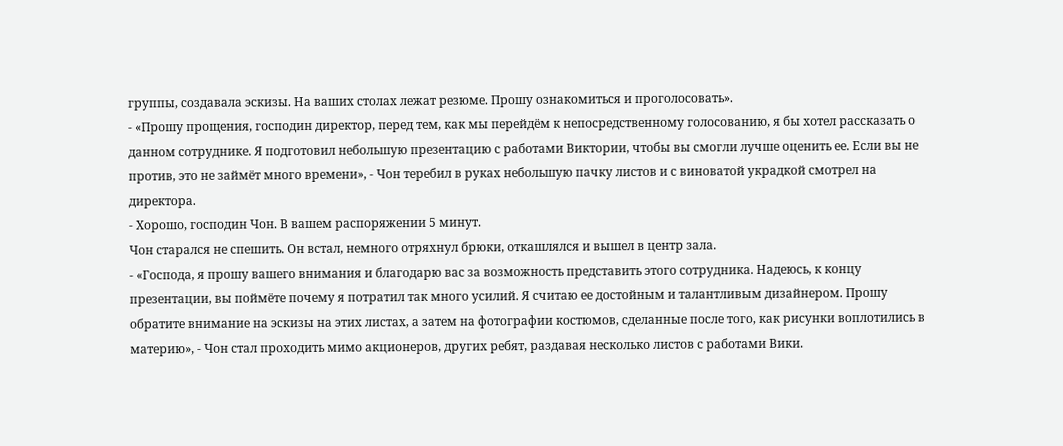группы, создавала эскизы. На ваших столах лежат резюме. Прошу ознакомиться и проголосовать».
- «Прошу прощения, господин директор, перед тем, как мы перейдём к непосредственному голосованию, я бы хотел рассказать о данном сотруднике. Я подготовил небольшую презентацию с работами Виктории, чтобы вы смогли лучше оценить ее. Если вы не против, это не займёт много времени», - Чон теребил в руках небольшую пачку листов и с виноватой украдкой смотрел на директора.
- Хорошо, господин Чон. В вашем распоряжении 5 минут.
Чон старался не спешить. Он встал, немного отряхнул брюки, откашлялся и вышел в центр зала.
- «Господа, я прошу вашего внимания и благодарю вас за возможность представить этого сотрудника. Надеюсь, к концу презентации, вы поймёте почему я потратил так много усилий. Я считаю ее достойным и талантливым дизайнером. Прошу обратите внимание на эскизы на этих листах, а затем на фотографии костюмов, сделанные после того, как рисунки воплотились в материю», - Чон стал проходить мимо акционеров, других ребят, раздавая несколько листов с работами Вики.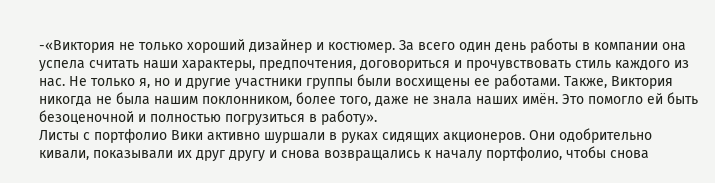-«Виктория не только хороший дизайнер и костюмер. За всего один день работы в компании она успела считать наши характеры, предпочтения, договориться и прочувствовать стиль каждого из нас. Не только я, но и другие участники группы были восхищены ее работами. Также, Виктория никогда не была нашим поклонником, более того, даже не знала наших имён. Это помогло ей быть безоценочной и полностью погрузиться в работу».
Листы с портфолио Вики активно шуршали в руках сидящих акционеров. Они одобрительно кивали, показывали их друг другу и снова возвращались к началу портфолио, чтобы снова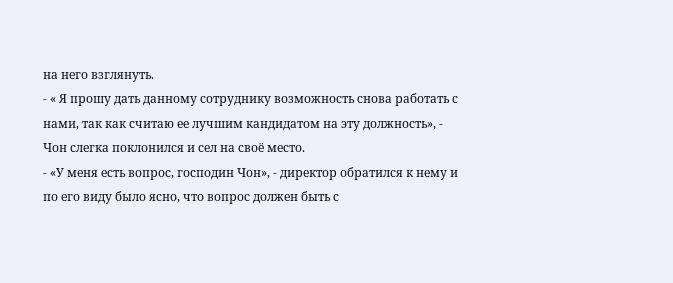на него взглянуть.
- « Я прошу дать данному сотруднику возможность снова работать с нами, так как считаю ее лучшим кандидатом на эту должность», - Чон слегка поклонился и сел на своё место.
- «У меня есть вопрос, господин Чон», - директор обратился к нему и по его виду было ясно, что вопрос должен быть с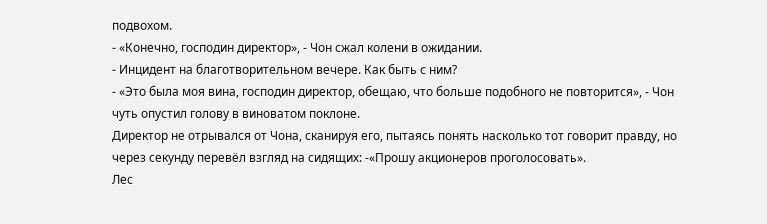подвохом.
- «Конечно, господин директор», - Чон сжал колени в ожидании.
- Инцидент на благотворительном вечере. Как быть с ним?
- «Это была моя вина, господин директор, обещаю, что больше подобного не повторится», - Чон чуть опустил голову в виноватом поклоне.
Директор не отрывался от Чона, сканируя его, пытаясь понять насколько тот говорит правду, но через секунду перевёл взгляд на сидящих: -«Прошу акционеров проголосовать».
Лес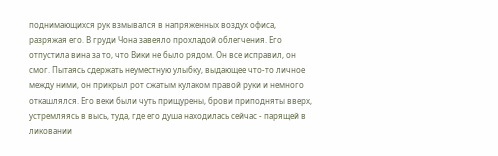поднимающихся рук взмывался в напряженных воздух офиса, разряжая его. В груди Чона завеяло прохладой облегчения. Его отпустила вина за то, что Вики не было рядом. Он все исправил, он смог. Пытаясь сдержать неуместную улыбку, выдающее что-то личное между ними, он прикрыл рот сжатым кулаком правой руки и немного откашлялся. Его веки были чуть прищурены, брови приподняты вверх, устремляясь в высь, туда, где его душа находилась сейчас - парящей в ликовании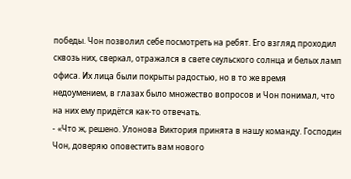победы. Чон позволил себе посмотреть на ребят. Его взгляд проходил сквозь них, сверкал, отражался в свете сеульского солнца и белых ламп офиса. Их лица были покрыты радостью, но в то же время недоумением, в глазах было множество вопросов и Чон понимал, что на них ему придётся как-то отвечать.
- «Что ж, решено. Улонова Виктория принята в нашу команду. Господин Чон, доверяю оповестить вам нового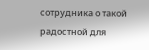сотрудника о такой радостной для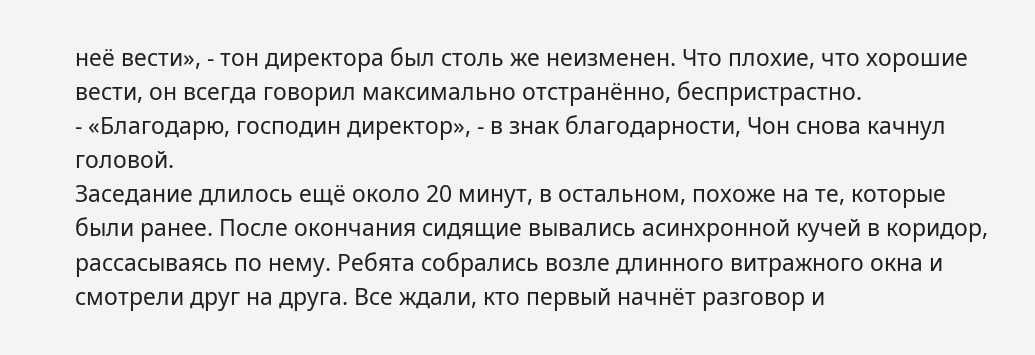неё вести», - тон директора был столь же неизменен. Что плохие, что хорошие вести, он всегда говорил максимально отстранённо, беспристрастно.
- «Благодарю, господин директор», - в знак благодарности, Чон снова качнул головой.
Заседание длилось ещё около 20 минут, в остальном, похоже на те, которые были ранее. После окончания сидящие вывались асинхронной кучей в коридор, рассасываясь по нему. Ребята собрались возле длинного витражного окна и смотрели друг на друга. Все ждали, кто первый начнёт разговор и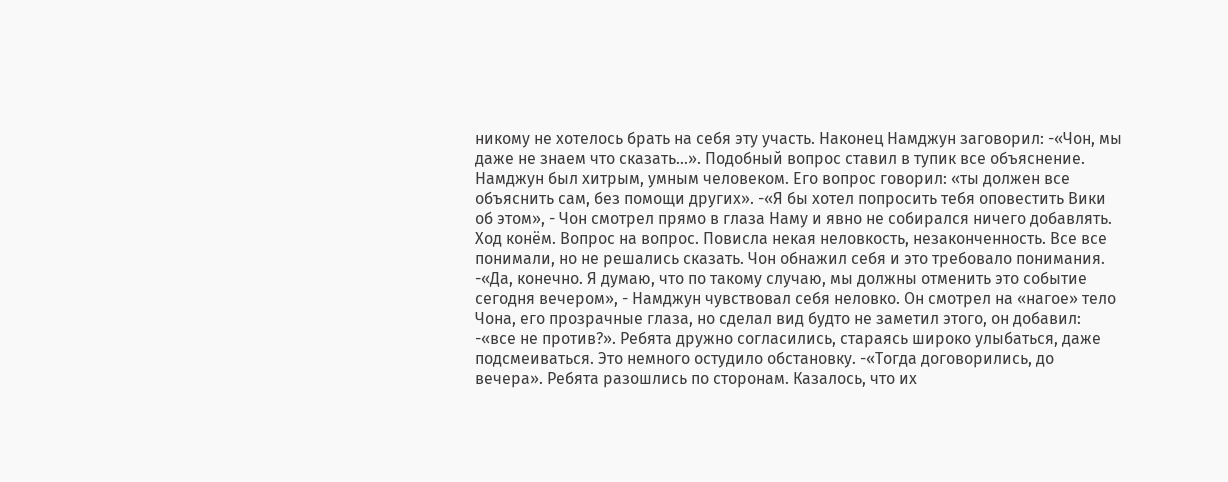никому не хотелось брать на себя эту участь. Наконец Намджун заговорил: -«Чон, мы даже не знаем что сказать…». Подобный вопрос ставил в тупик все объяснение. Намджун был хитрым, умным человеком. Его вопрос говорил: «ты должен все объяснить сам, без помощи других». -«Я бы хотел попросить тебя оповестить Вики об этом», - Чон смотрел прямо в глаза Наму и явно не собирался ничего добавлять. Ход конём. Вопрос на вопрос. Повисла некая неловкость, незаконченность. Все все понимали, но не решались сказать. Чон обнажил себя и это требовало понимания. -«Да, конечно. Я думаю, что по такому случаю, мы должны отменить это событие сегодня вечером», - Намджун чувствовал себя неловко. Он смотрел на «нагое» тело Чона, его прозрачные глаза, но сделал вид будто не заметил этого, он добавил: -«все не против?». Ребята дружно согласились, стараясь широко улыбаться, даже подсмеиваться. Это немного остудило обстановку. -«Тогда договорились, до вечера». Ребята разошлись по сторонам. Казалось, что их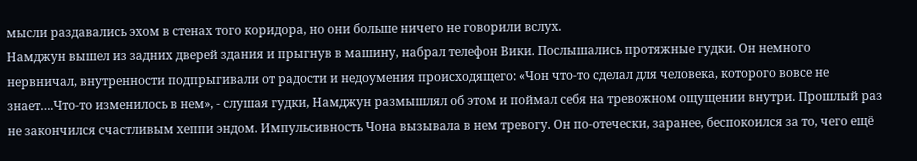мысли раздавались эхом в стенах того коридора, но они больше ничего не говорили вслух.
Намджун вышел из задних дверей здания и прыгнув в машину, набрал телефон Вики. Послышались протяжные гудки. Он немного нервничал, внутренности подпрыгивали от радости и недоумения происходящего: «Чон что-то сделал для человека, которого вовсе не знает….Что-то изменилось в нем», - слушая гудки, Намджун размышлял об этом и поймал себя на тревожном ощущении внутри. Прошлый раз не закончился счастливым хеппи эндом. Импульсивность Чона вызывала в нем тревогу. Он по-отечески, заранее, беспокоился за то, чего ещё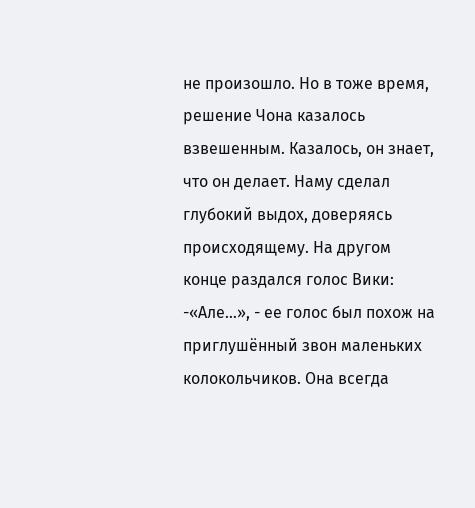не произошло. Но в тоже время, решение Чона казалось взвешенным. Казалось, он знает, что он делает. Наму сделал глубокий выдох, доверяясь происходящему. На другом конце раздался голос Вики: -«Але…», - ее голос был похож на приглушённый звон маленьких колокольчиков. Она всегда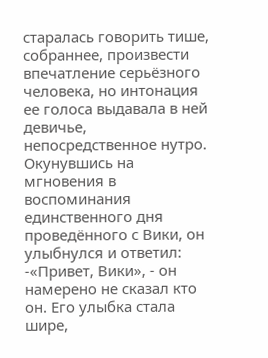старалась говорить тише, собраннее, произвести впечатление серьёзного человека, но интонация ее голоса выдавала в ней девичье, непосредственное нутро. Окунувшись на мгновения в воспоминания единственного дня проведённого с Вики, он улыбнулся и ответил: -«Привет, Вики», - он намерено не сказал кто он. Его улыбка стала шире,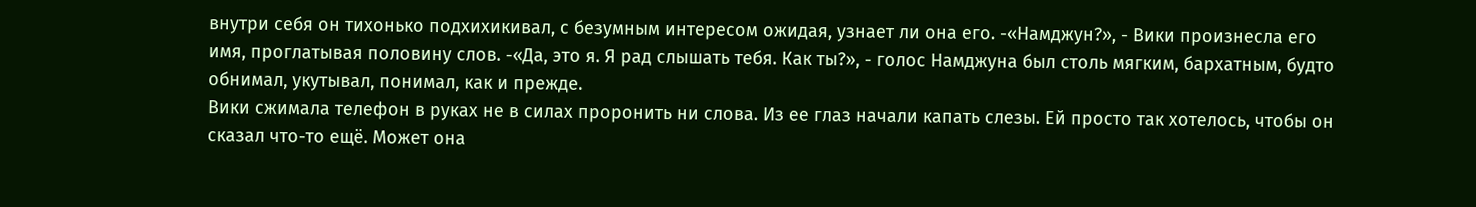внутри себя он тихонько подхихикивал, с безумным интересом ожидая, узнает ли она его. -«Намджун?», - Вики произнесла его имя, проглатывая половину слов. -«Да, это я. Я рад слышать тебя. Как ты?», - голос Намджуна был столь мягким, бархатным, будто обнимал, укутывал, понимал, как и прежде.
Вики сжимала телефон в руках не в силах проронить ни слова. Из ее глаз начали капать слезы. Ей просто так хотелось, чтобы он сказал что-то ещё. Может она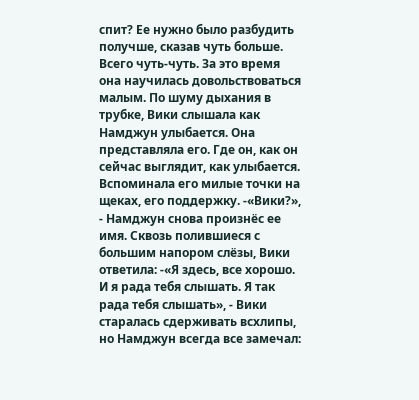спит? Ее нужно было разбудить получше, сказав чуть больше. Всего чуть-чуть. За это время она научилась довольствоваться малым. По шуму дыхания в трубке, Вики слышала как Намджун улыбается. Она представляла его. Где он, как он сейчас выглядит, как улыбается. Вспоминала его милые точки на щеках, его поддержку. -«Вики?», - Намджун снова произнёс ее имя. Сквозь полившиеся с большим напором слёзы, Вики ответила: -«Я здесь, все хорошо. И я рада тебя слышать. Я так рада тебя слышать», - Вики старалась сдерживать всхлипы, но Намджун всегда все замечал: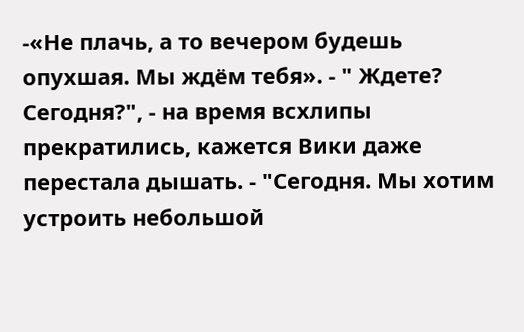-«Не плачь, а то вечером будешь опухшая. Мы ждём тебя». - " Ждете? Сегодня?", - на время всхлипы прекратились, кажется Вики даже перестала дышать. - "Сегодня. Мы хотим устроить небольшой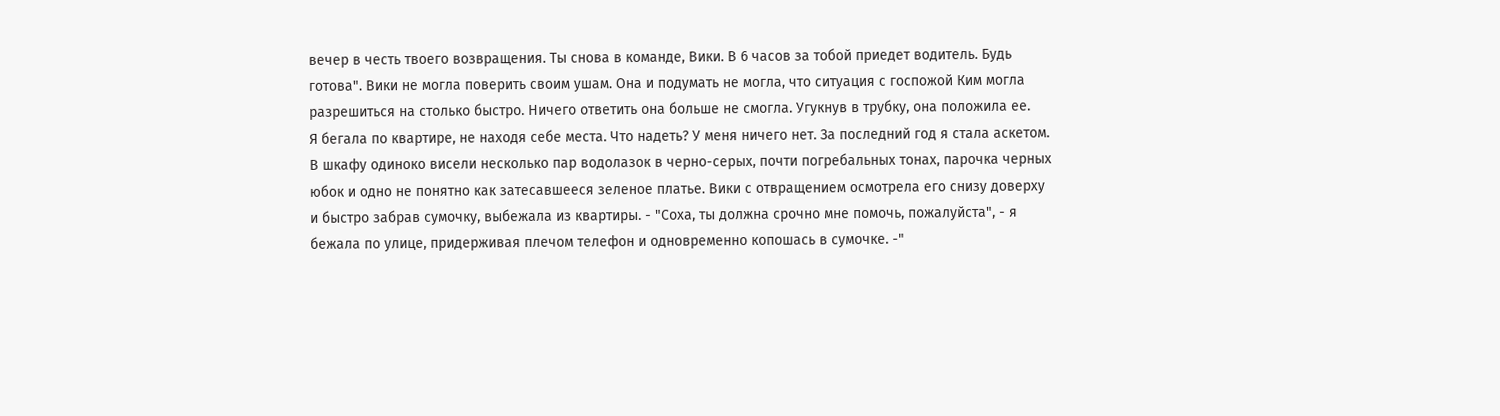вечер в честь твоего возвращения. Ты снова в команде, Вики. В 6 часов за тобой приедет водитель. Будь готова". Вики не могла поверить своим ушам. Она и подумать не могла, что ситуация с госпожой Ким могла разрешиться на столько быстро. Ничего ответить она больше не смогла. Угукнув в трубку, она положила ее.
Я бегала по квартире, не находя себе места. Что надеть? У меня ничего нет. За последний год я стала аскетом. В шкафу одиноко висели несколько пар водолазок в черно-серых, почти погребальных тонах, парочка черных юбок и одно не понятно как затесавшееся зеленое платье. Вики с отвращением осмотрела его снизу доверху и быстро забрав сумочку, выбежала из квартиры. - "Соха, ты должна срочно мне помочь, пожалуйста", - я бежала по улице, придерживая плечом телефон и одновременно копошась в сумочке. -"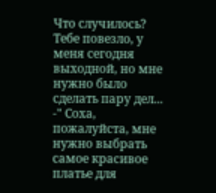Что случилось? Тебе повезло, у меня сегодня выходной, но мне нужно было сделать пару дел... -" Соха, пожалуйста, мне нужно выбрать самое красивое платье для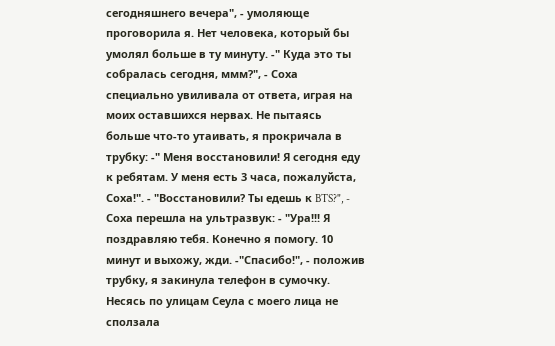сегодняшнего вечера", - умоляюще проговорила я. Нет человека, который бы умолял больше в ту минуту. -" Куда это ты собралась сегодня, ммм?", - Соха специально увиливала от ответа, играя на моих оставшихся нервах. Не пытаясь больше что-то утаивать, я прокричала в трубку: -" Меня восстановили! Я сегодня еду к ребятам. У меня есть 3 часа, пожалуйста, Соха!". - "Восстановили? Ты едешь к BTS?", - Соха перешла на ультразвук: - "Ура!!! Я поздравляю тебя. Конечно я помогу. 10 минут и выхожу, жди. -"Спасибо!", - положив трубку, я закинула телефон в сумочку. Несясь по улицам Сеула с моего лица не сползала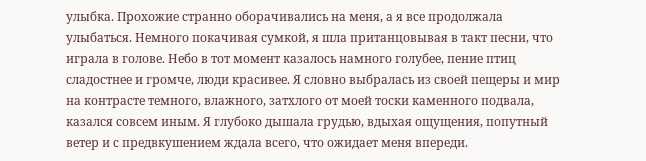улыбка. Прохожие странно оборачивались на меня, а я все продолжала улыбаться. Немного покачивая сумкой, я шла пританцовывая в такт песни, что играла в голове. Небо в тот момент казалось намного голубее, пение птиц сладостнее и громче, люди красивее. Я словно выбралась из своей пещеры и мир на контрасте темного, влажного, затхлого от моей тоски каменного подвала, казался совсем иным. Я глубоко дышала грудью, вдыхая ощущения, попутный ветер и с предвкушением ждала всего, что ожидает меня впереди.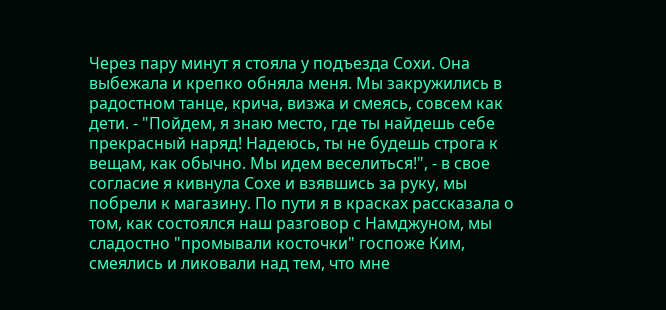Через пару минут я стояла у подъезда Сохи. Она выбежала и крепко обняла меня. Мы закружились в радостном танце, крича, визжа и смеясь, совсем как дети. - "Пойдем, я знаю место, где ты найдешь себе прекрасный наряд! Надеюсь, ты не будешь строга к вещам, как обычно. Мы идем веселиться!", - в свое согласие я кивнула Сохе и взявшись за руку, мы побрели к магазину. По пути я в красках рассказала о том, как состоялся наш разговор с Намджуном, мы сладостно "промывали косточки" госпоже Ким, смеялись и ликовали над тем, что мне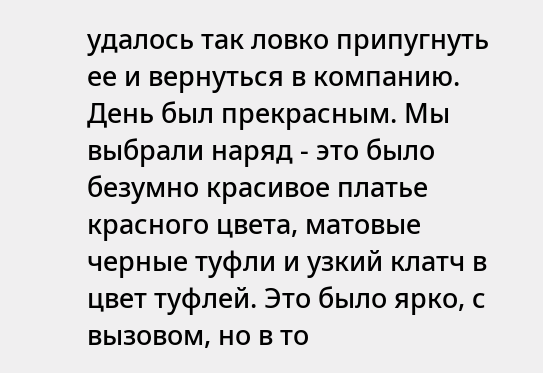удалось так ловко припугнуть ее и вернуться в компанию. День был прекрасным. Мы выбрали наряд - это было безумно красивое платье красного цвета, матовые черные туфли и узкий клатч в цвет туфлей. Это было ярко, с вызовом, но в то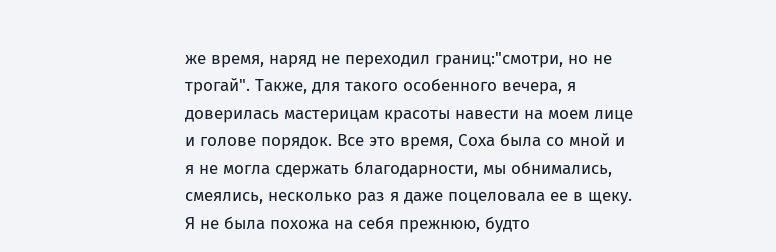же время, наряд не переходил границ:"смотри, но не трогай". Также, для такого особенного вечера, я доверилась мастерицам красоты навести на моем лице и голове порядок. Все это время, Соха была со мной и я не могла сдержать благодарности, мы обнимались, смеялись, несколько раз я даже поцеловала ее в щеку. Я не была похожа на себя прежнюю, будто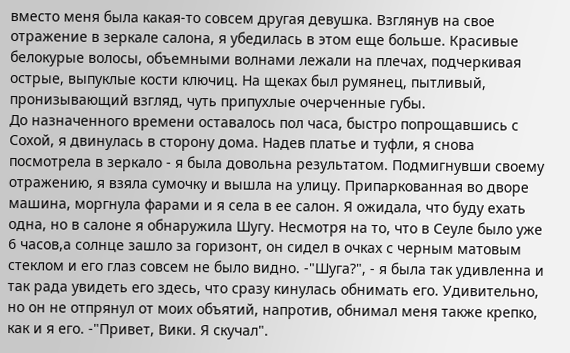вместо меня была какая-то совсем другая девушка. Взглянув на свое отражение в зеркале салона, я убедилась в этом еще больше. Красивые белокурые волосы, объемными волнами лежали на плечах, подчеркивая острые, выпуклые кости ключиц. На щеках был румянец, пытливый, пронизывающий взгляд, чуть припухлые очерченные губы.
До назначенного времени оставалось пол часа, быстро попрощавшись с Сохой, я двинулась в сторону дома. Надев платье и туфли, я снова посмотрела в зеркало - я была довольна результатом. Подмигнувши своему отражению, я взяла сумочку и вышла на улицу. Припаркованная во дворе машина, моргнула фарами и я села в ее салон. Я ожидала, что буду ехать одна, но в салоне я обнаружила Шугу. Несмотря на то, что в Сеуле было уже 6 часов,а солнце зашло за горизонт, он сидел в очках с черным матовым стеклом и его глаз совсем не было видно. -"Шуга?", - я была так удивленна и так рада увидеть его здесь, что сразу кинулась обнимать его. Удивительно, но он не отпрянул от моих объятий, напротив, обнимал меня также крепко, как и я его. -"Привет, Вики. Я скучал".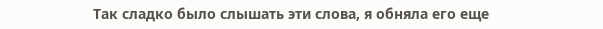Так сладко было слышать эти слова, я обняла его еще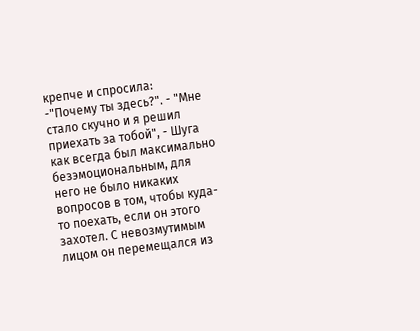крепче и спросила: -"Почему ты здесь?". - "Мне стало скучно и я решил приехать за тобой", - Шуга как всегда был максимально безэмоциональным, для него не было никаких вопросов в том, чтобы куда-то поехать, если он этого захотел. С невозмутимым лицом он перемещался из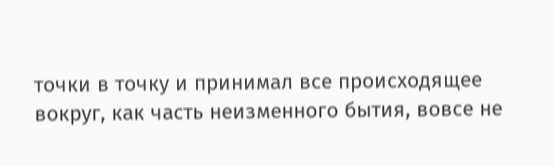точки в точку и принимал все происходящее вокруг, как часть неизменного бытия, вовсе не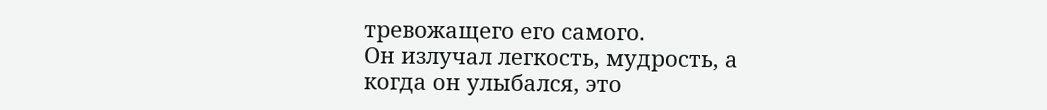тревожащего его самого.
Он излучал легкость, мудрость, а когда он улыбался, это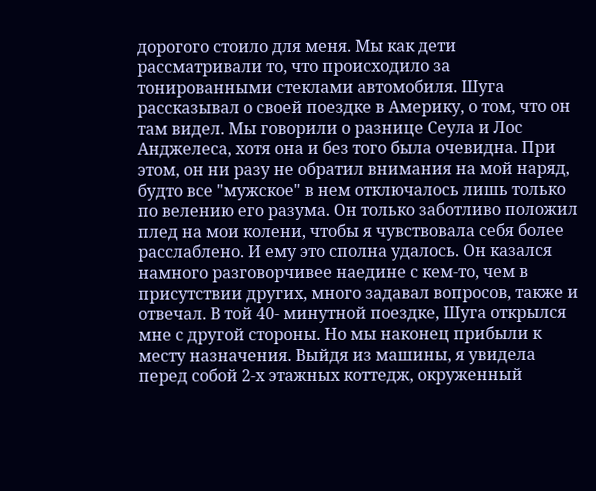дорогого стоило для меня. Мы как дети рассматривали то, что происходило за тонированными стеклами автомобиля. Шуга рассказывал о своей поездке в Америку, о том, что он там видел. Мы говорили о разнице Сеула и Лос Анджелеса, хотя она и без того была очевидна. При этом, он ни разу не обратил внимания на мой наряд, будто все "мужское" в нем отключалось лишь только по велению его разума. Он только заботливо положил плед на мои колени, чтобы я чувствовала себя более расслаблено. И ему это сполна удалось. Он казался намного разговорчивее наедине с кем-то, чем в присутствии других, много задавал вопросов, также и отвечал. В той 40- минутной поездке, Шуга открылся мне с другой стороны. Но мы наконец прибыли к месту назначения. Выйдя из машины, я увидела перед собой 2-х этажных коттедж, окруженный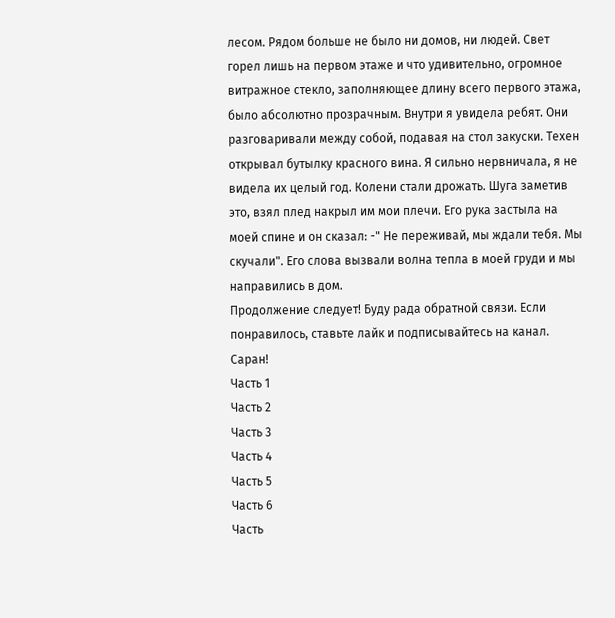лесом. Рядом больше не было ни домов, ни людей. Свет горел лишь на первом этаже и что удивительно, огромное витражное стекло, заполняющее длину всего первого этажа, было абсолютно прозрачным. Внутри я увидела ребят. Они разговаривали между собой, подавая на стол закуски. Техен открывал бутылку красного вина. Я сильно нервничала, я не видела их целый год. Колени стали дрожать. Шуга заметив это, взял плед накрыл им мои плечи. Его рука застыла на моей спине и он сказал: -" Не переживай, мы ждали тебя. Мы скучали". Его слова вызвали волна тепла в моей груди и мы направились в дом.
Продолжение следует! Буду рада обратной связи. Если понравилось, ставьте лайк и подписывайтесь на канал. Саран!
Часть 1
Часть 2
Часть 3
Часть 4
Часть 5
Часть 6
Часть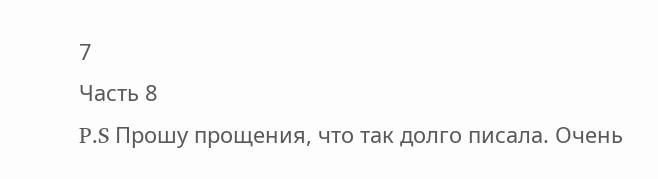7
Часть 8
P.S Прошу прощения, что так долго писала. Очень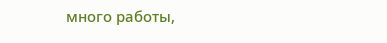много работы,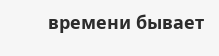времени бывает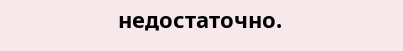недостаточно.